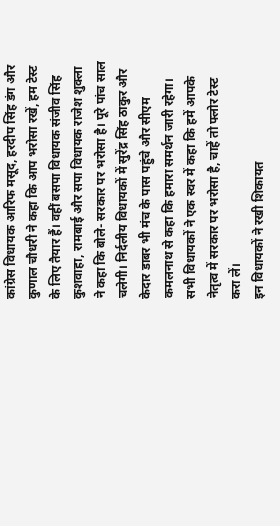कांग्रेस विधायक आरिफ मसूद, हरदीप सिंह डंग और कुणाल चौधरी ने कहा कि आप भरोसा रखें, हम टेस्ट के लिए तैयार हैं। वहीं बसपा विधायक संजीव सिंह कुशवाहा, रामबाई और सपा विधायक राजेश शुक्ला ने कहा कि बोले- सरकार पर भरोसा है। पूरे पांच साल चलेगी। निर्दलीय विधायकों में सुरेंद्र सिंह ठाकुर और केदार डाबर भी मंच के पास पहुंचे और सीएम कमलनाथ से कहा कि हमारा समर्थन जारी रहेगा। सभी विधायकों ने एक स्वर में कहा कि हमें आपके नेतृत्व में सरकार पर भरोसा है, चाहें तो फ्लोर टेस्ट करा लें।
इन विधायकों ने रखी शिकायत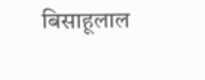बिसाहूलाल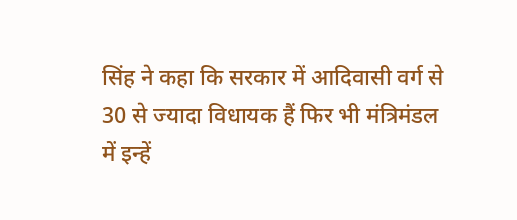सिंह ने कहा कि सरकार में आदिवासी वर्ग से 30 से ज्यादा विधायक हैं फिर भी मंत्रिमंडल में इन्हें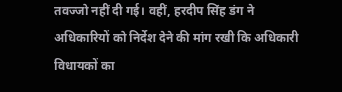तवज्जो नहीं दी गई। वहीं, हरदीप सिंह डंग ने अधिकारियों को निर्देश देने की मांग रखी कि अधिकारी विधायकों का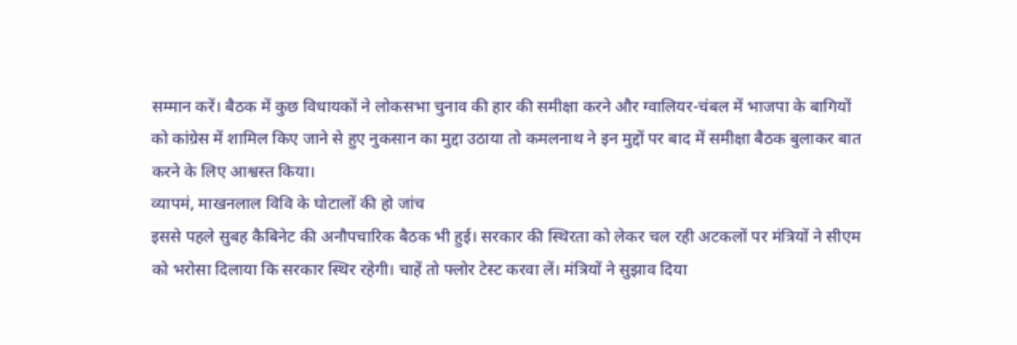सम्मान करें। बैठक में कुछ विधायकों ने लोकसभा चुनाव की हार की समीक्षा करने और ग्वालियर-चंबल में भाजपा के बागियों को कांग्रेस में शामिल किए जाने से हुए नुकसान का मुद्दा उठाया तो कमलनाथ ने इन मुद्दों पर बाद में समीक्षा बैठक बुलाकर बात करने के लिए आश्वस्त किया।
व्यापमं, माखनलाल विवि के घोटालों की हो जांच
इससे पहले सुबह कैबिनेट की अनौपचारिक बैठक भी हुई। सरकार की स्थिरता को लेकर चल रही अटकलों पर मंत्रियों ने सीएम को भरोसा दिलाया कि सरकार स्थिर रहेगी। चाहें तो फ्लोर टेस्ट करवा लें। मंत्रियों ने सुझाव दिया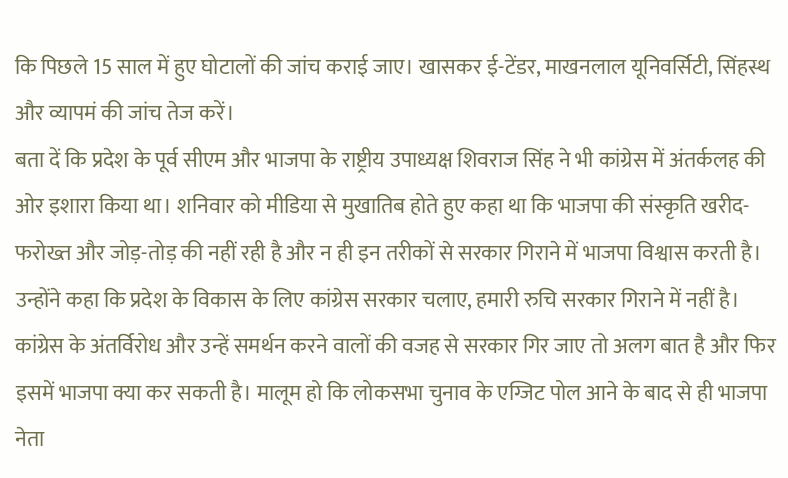कि पिछले 15 साल में हुए घोटालों की जांच कराई जाए। खासकर ई-टेंडर, माखनलाल यूनिवर्सिटी, सिंहस्थ और व्यापमं की जांच तेज करें।
बता दें कि प्रदेश के पूर्व सीएम और भाजपा के राष्ट्रीय उपाध्यक्ष शिवराज सिंह ने भी कांग्रेस में अंतर्कलह की ओर इशारा किया था। शनिवार को मीडिया से मुखातिब होते हुए कहा था कि भाजपा की संस्कृति खरीद-फरोख्त और जोड़-तोड़ की नहीं रही है और न ही इन तरीकों से सरकार गिराने में भाजपा विश्वास करती है। उन्होंने कहा कि प्रदेश के विकास के लिए कांग्रेस सरकार चलाए, हमारी रुचि सरकार गिराने में नहीं है। कांग्रेस के अंतर्विरोध और उन्हें समर्थन करने वालों की वजह से सरकार गिर जाए तो अलग बात है और फिर इसमें भाजपा क्या कर सकती है। मालूम हो कि लोकसभा चुनाव के एग्जिट पोल आने के बाद से ही भाजपा नेता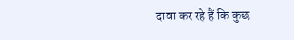दावा कर रहे हैं कि कुछ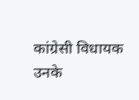कांग्रेसी विधायक उनके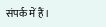संपर्क में हैं।